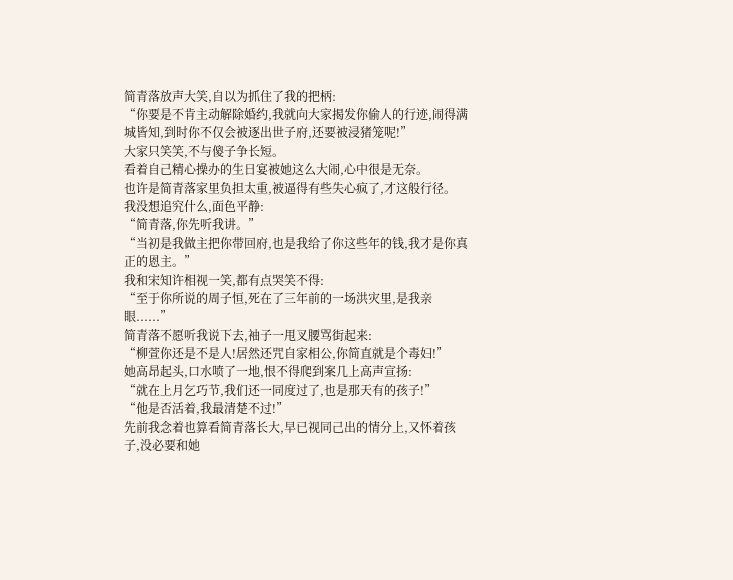简青落放声大笑,自以为抓住了我的把柄:
“你要是不肯主动解除婚约,我就向大家揭发你偷人的行迹,闹得满城皆知,到时你不仅会被逐出世子府,还要被浸猪笼呢!”
大家只笑笑,不与傻子争长短。
看着自己精心操办的生日宴被她这么大闹,心中很是无奈。
也许是简青落家里负担太重,被逼得有些失心疯了,才这般行径。
我没想追究什么,面色平静:
“简青落,你先听我讲。”
“当初是我做主把你带回府,也是我给了你这些年的钱,我才是你真正的恩主。”
我和宋知许相视一笑,都有点哭笑不得:
“至于你所说的周子恒,死在了三年前的一场洪灾里,是我亲眼......”
简青落不愿听我说下去,袖子一甩叉腰骂街起来:
“柳萱你还是不是人!居然还咒自家相公,你简直就是个毒妇!”
她高昂起头,口水喷了一地,恨不得爬到案几上高声宣扬:
“就在上月乞巧节,我们还一同度过了,也是那天有的孩子!”
“他是否活着,我最清楚不过!”
先前我念着也算看简青落长大,早已视同己出的情分上,又怀着孩子,没必要和她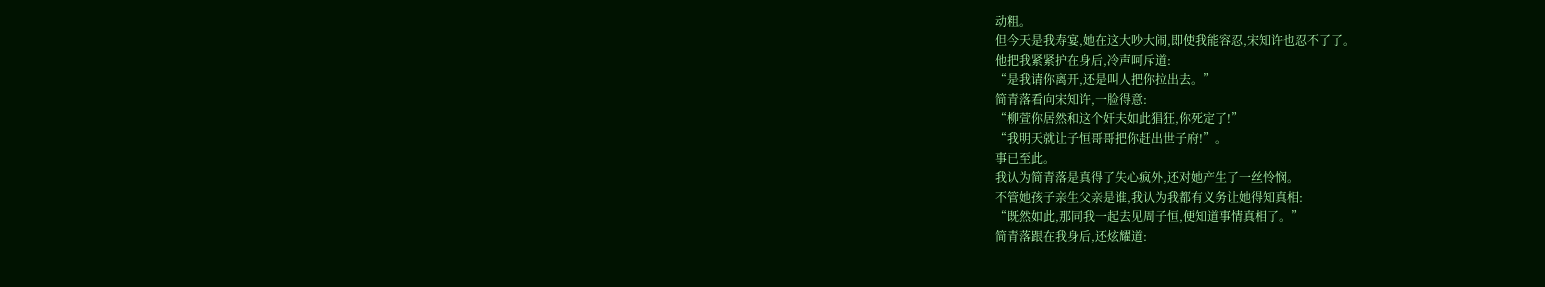动粗。
但今天是我寿宴,她在这大吵大闹,即使我能容忍,宋知许也忍不了了。
他把我紧紧护在身后,冷声呵斥道:
“是我请你离开,还是叫人把你拉出去。”
简青落看向宋知许,一脸得意:
“柳萱你居然和这个奸夫如此猖狂,你死定了!”
“我明天就让子恒哥哥把你赶出世子府!”。
事已至此。
我认为简青落是真得了失心疯外,还对她产生了一丝怜悯。
不管她孩子亲生父亲是谁,我认为我都有义务让她得知真相:
“既然如此,那同我一起去见周子恒,便知道事情真相了。”
简青落跟在我身后,还炫耀道: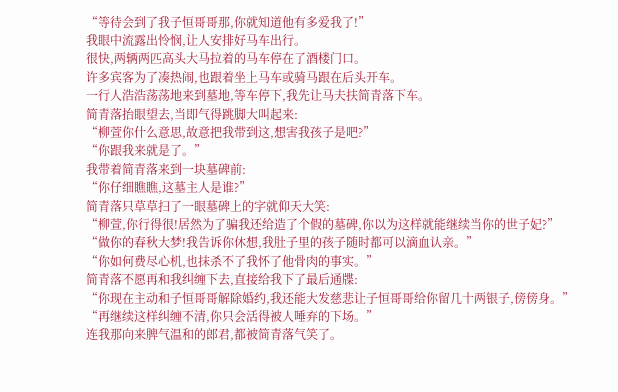“等待会到了我子恒哥哥那,你就知道他有多爱我了!”
我眼中流露出怜悯,让人安排好马车出行。
很快,两辆两匹高头大马拉着的马车停在了酒楼门口。
许多宾客为了凑热闹,也跟着坐上马车或骑马跟在后头开车。
一行人浩浩荡荡地来到墓地,等车停下,我先让马夫扶简青落下车。
简青落抬眼望去,当即气得跳脚大叫起来:
“柳萱你什么意思,故意把我带到这,想害我孩子是吧?”
“你跟我来就是了。”
我带着简青落来到一块墓碑前:
“你仔细瞧瞧,这墓主人是谁?”
简青落只草草扫了一眼墓碑上的字就仰天大笑:
“柳萱,你行得很!居然为了骗我还给造了个假的墓碑,你以为这样就能继续当你的世子妃?”
“做你的春秋大梦!我告诉你休想,我肚子里的孩子随时都可以滴血认亲。”
“你如何费尽心机,也抹杀不了我怀了他骨肉的事实。”
简青落不愿再和我纠缠下去,直接给我下了最后通牒:
“你现在主动和子恒哥哥解除婚约,我还能大发慈悲让子恒哥哥给你留几十两银子,傍傍身。”
“再继续这样纠缠不清,你只会活得被人唾弃的下场。”
连我那向来脾气温和的郎君,都被简青落气笑了。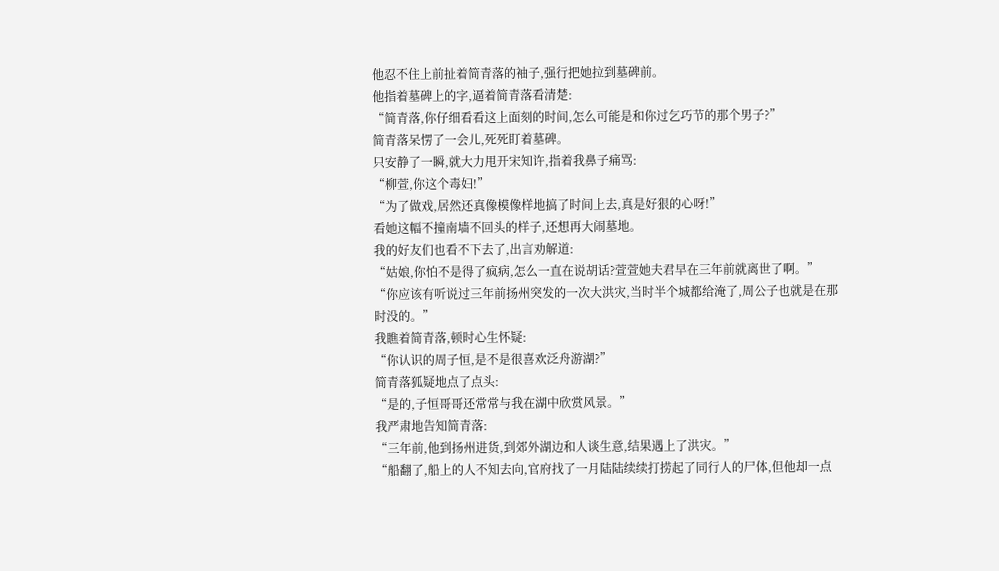他忍不住上前扯着简青落的袖子,强行把她拉到墓碑前。
他指着墓碑上的字,逼着简青落看清楚:
“简青落,你仔细看看这上面刻的时间,怎么可能是和你过乞巧节的那个男子?”
简青落呆愣了一会儿,死死盯着墓碑。
只安静了一瞬,就大力甩开宋知许,指着我鼻子痛骂:
“柳萱,你这个毒妇!”
“为了做戏,居然还真像模像样地搞了时间上去,真是好狠的心呀!”
看她这幅不撞南墙不回头的样子,还想再大闹墓地。
我的好友们也看不下去了,出言劝解道:
“姑娘,你怕不是得了疯病,怎么一直在说胡话?萱萱她夫君早在三年前就离世了啊。”
“你应该有听说过三年前扬州突发的一次大洪灾,当时半个城都给淹了,周公子也就是在那时没的。”
我瞧着简青落,顿时心生怀疑:
“你认识的周子恒,是不是很喜欢泛舟游湖?”
简青落狐疑地点了点头:
“是的,子恒哥哥还常常与我在湖中欣赏风景。”
我严肃地告知简青落:
“三年前,他到扬州进货,到郊外湖边和人谈生意,结果遇上了洪灾。”
“船翻了,船上的人不知去向,官府找了一月陆陆续续打捞起了同行人的尸体,但他却一点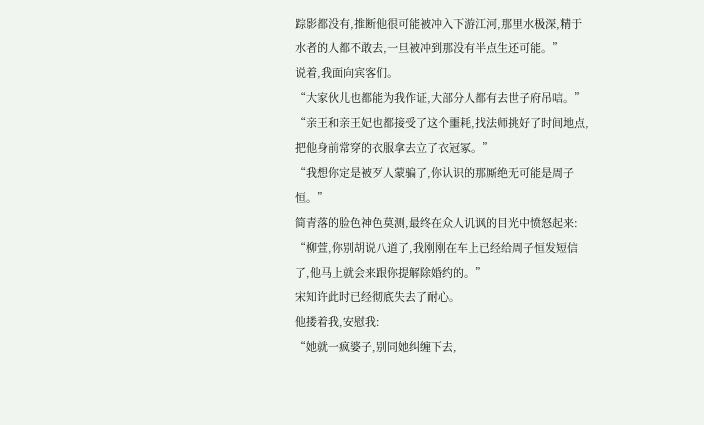踪影都没有,推断他很可能被冲入下游江河,那里水极深,精于水者的人都不敢去,一旦被冲到那没有半点生还可能。”
说着,我面向宾客们。
“大家伙儿也都能为我作证,大部分人都有去世子府吊唁。”
“亲王和亲王妃也都接受了这个噩耗,找法师挑好了时间地点,把他身前常穿的衣服拿去立了衣冠冢。”
“我想你定是被歹人蒙骗了,你认识的那厮绝无可能是周子恒。”
简青落的脸色神色莫测,最终在众人讥讽的目光中愤怒起来:
“柳萱,你别胡说八道了,我刚刚在车上已经给周子恒发短信了,他马上就会来跟你提解除婚约的。”
宋知许此时已经彻底失去了耐心。
他搂着我,安慰我:
“她就一疯婆子,别同她纠缠下去,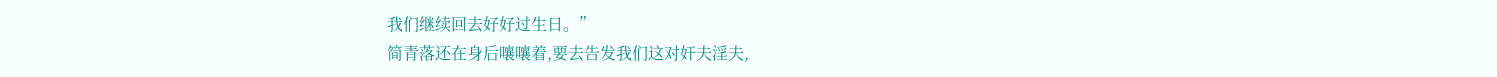我们继续回去好好过生日。”
简青落还在身后嚷嚷着,要去告发我们这对奸夫淫夫,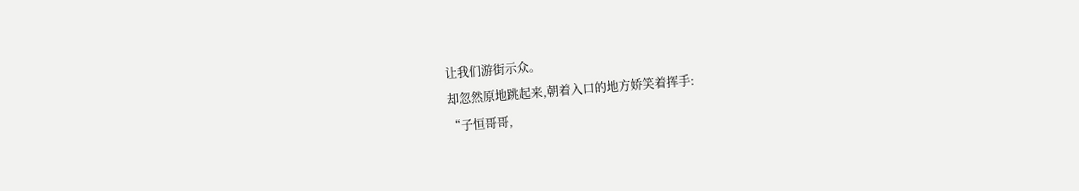让我们游街示众。
却忽然原地跳起来,朝着入口的地方娇笑着挥手:
“子恒哥哥,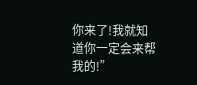你来了!我就知道你一定会来帮我的!”